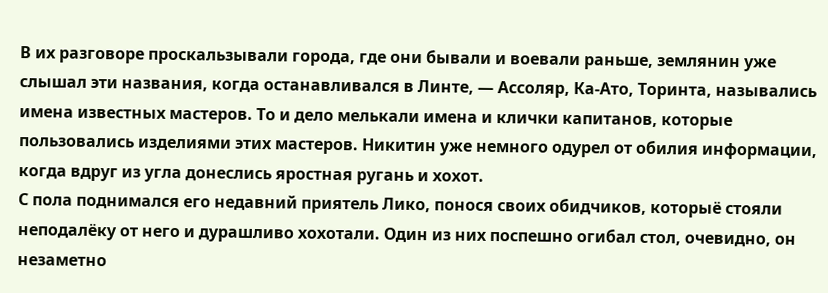В их разговоре проскальзывали города, где они бывали и воевали раньше, землянин уже слышал эти названия, когда останавливался в Линте, — Ассоляр, Ка-Ато, Торинта, назывались имена известных мастеров. То и дело мелькали имена и клички капитанов, которые пользовались изделиями этих мастеров. Никитин уже немного одурел от обилия информации, когда вдруг из угла донеслись яростная ругань и хохот.
С пола поднимался его недавний приятель Лико, понося своих обидчиков, которыё стояли неподалёку от него и дурашливо хохотали. Один из них поспешно огибал стол, очевидно, он незаметно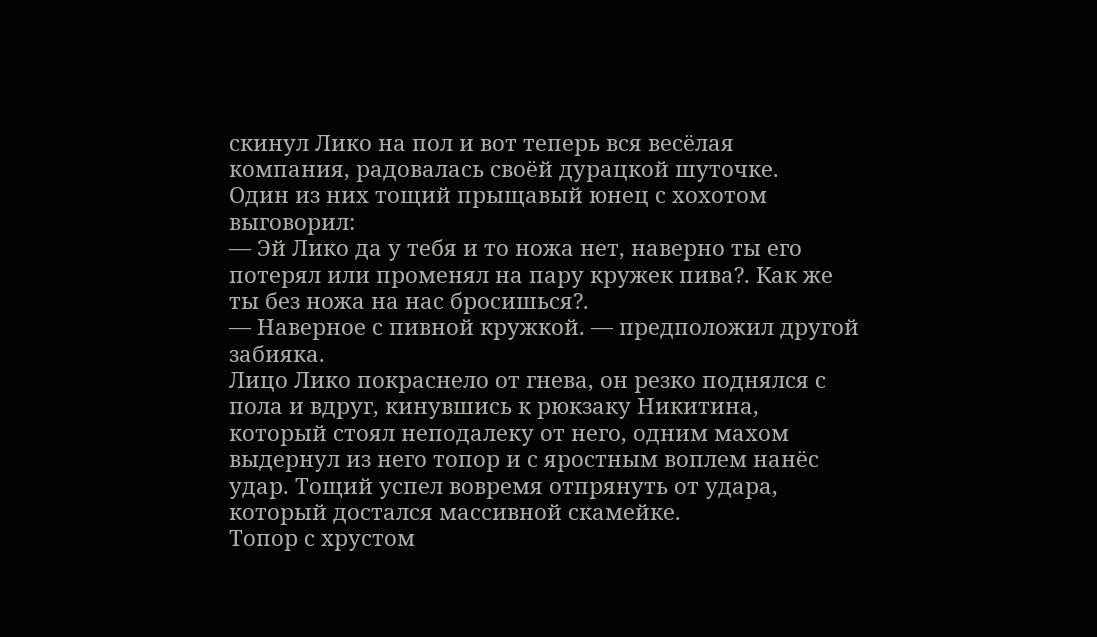скинул Лико на пол и вот теперь вся весёлая компания, радовалась своёй дурацкой шуточке.
Один из них тощий прыщавый юнец с хохотом выговорил:
— Эй Лико да у тебя и то ножа нет, наверно ты его потерял или променял на пару кружек пива?. Как же ты без ножа на нас бросишься?.
— Наверное с пивной кружкой. — предположил другой забияка.
Лицо Лико покраснело от гнева, он резко поднялся с пола и вдруг, кинувшись к рюкзаку Никитина, который стоял неподалеку от него, одним махом выдернул из него топор и с яростным воплем нанёс удар. Тощий успел вовремя отпрянуть от удара, который достался массивной скамейке.
Топор с хрустом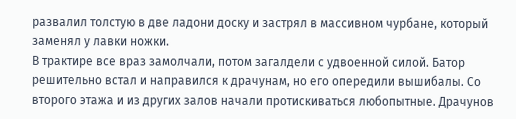развалил толстую в две ладони доску и застрял в массивном чурбане, который заменял у лавки ножки.
В трактире все враз замолчали, потом загалдели с удвоенной силой. Батор решительно встал и направился к драчунам, но его опередили вышибалы. Со второго этажа и из других залов начали протискиваться любопытные. Драчунов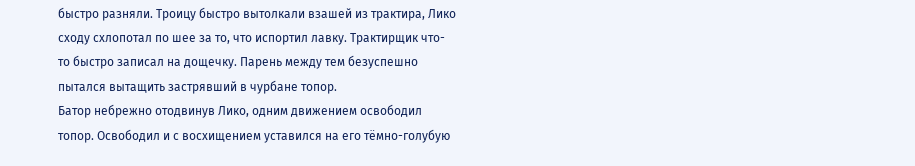быстро разняли. Троицу быстро вытолкали взашей из трактира, Лико сходу схлопотал по шее за то, что испортил лавку. Трактирщик что-то быстро записал на дощечку. Парень между тем безуспешно пытался вытащить застрявший в чурбане топор.
Батор небрежно отодвинув Лико, одним движением освободил топор. Освободил и с восхищением уставился на его тёмно-голубую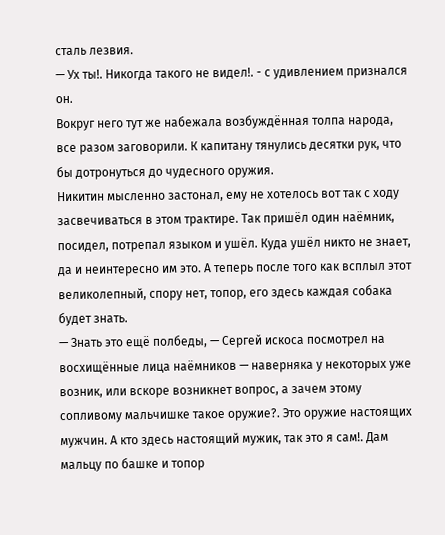сталь лезвия.
— Ух ты!. Никогда такого не видел!. - с удивлением признался он.
Вокруг него тут же набежала возбуждённая толпа народа, все разом заговорили. К капитану тянулись десятки рук, что бы дотронуться до чудесного оружия.
Никитин мысленно застонал, ему не хотелось вот так с ходу засвечиваться в этом трактире. Так пришёл один наёмник, посидел, потрепал языком и ушёл. Куда ушёл никто не знает, да и неинтересно им это. А теперь после того как всплыл этот великолепный, спору нет, топор, его здесь каждая собака будет знать.
— Знать это ещё полбеды, — Сергей искоса посмотрел на восхищённые лица наёмников — наверняка у некоторых уже возник, или вскоре возникнет вопрос, а зачем этому сопливому мальчишке такое оружие?. Это оружие настоящих мужчин. А кто здесь настоящий мужик, так это я сам!. Дам мальцу по башке и топор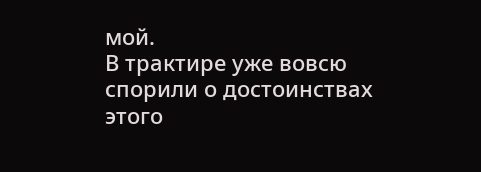мой.
В трактире уже вовсю спорили о достоинствах этого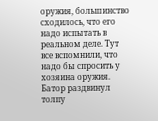оружия, большинство сходилось, что его надо испытать в реальном деле. Тут все вспомнили, что надо бы спросить у хозяина оружия.
Батор раздвинул толпу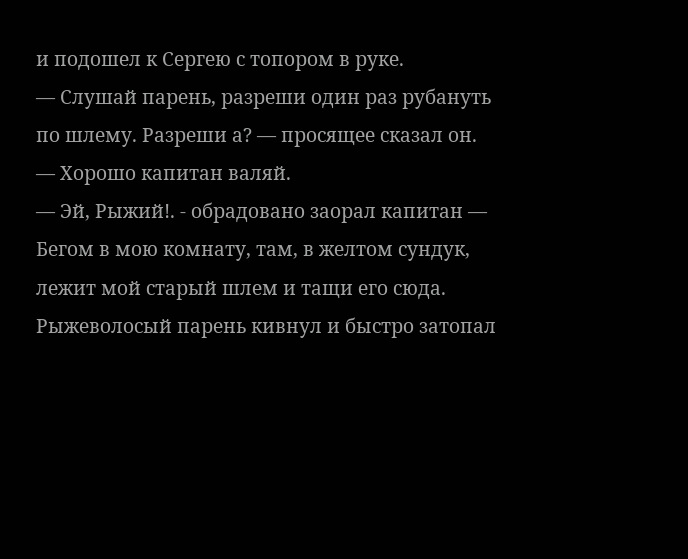и подошел к Сергею с топором в руке.
— Слушай парень, разреши один раз рубануть по шлему. Разреши а? — просящее сказал он.
— Хорошо капитан валяй.
— Эй, Рыжий!. - обрадовано заорал капитан — Бегом в мою комнату, там, в желтом сундук, лежит мой старый шлем и тащи его сюда.
Рыжеволосый парень кивнул и быстро затопал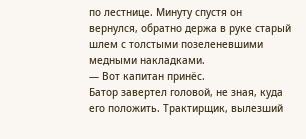по лестнице. Минуту спустя он вернулся, обратно держа в руке старый шлем с толстыми позеленевшими медными накладками.
— Вот капитан принёс.
Батор завертел головой, не зная, куда его положить. Трактирщик, вылезший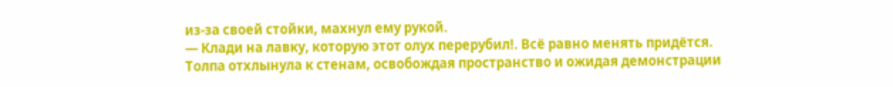из-за своей стойки, махнул ему рукой.
— Клади на лавку, которую этот олух перерубил!. Всё равно менять придётся.
Толпа отхлынула к стенам, освобождая пространство и ожидая демонстрации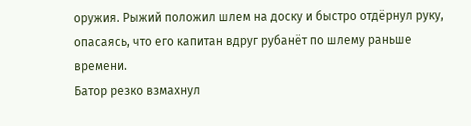оружия. Рыжий положил шлем на доску и быстро отдёрнул руку, опасаясь, что его капитан вдруг рубанёт по шлему раньше времени.
Батор резко взмахнул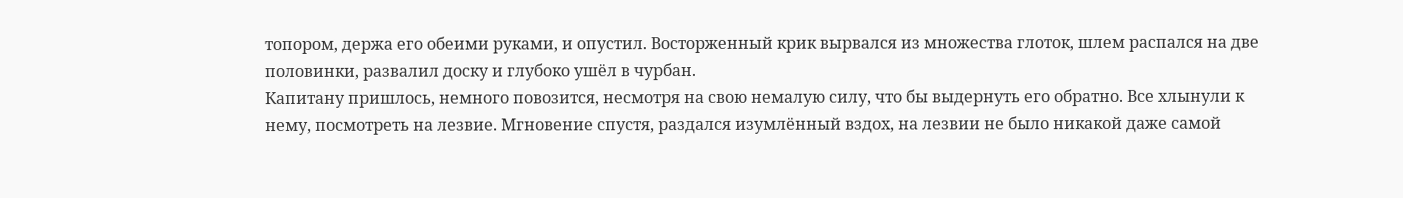топором, держа его обеими руками, и опустил. Восторженный крик вырвался из множества глоток, шлем распался на две половинки, развалил доску и глубоко ушёл в чурбан.
Капитану пришлось, немного повозится, несмотря на свою немалую силу, что бы выдернуть его обратно. Все хлынули к нему, посмотреть на лезвие. Мгновение спустя, раздался изумлённый вздох, на лезвии не было никакой даже самой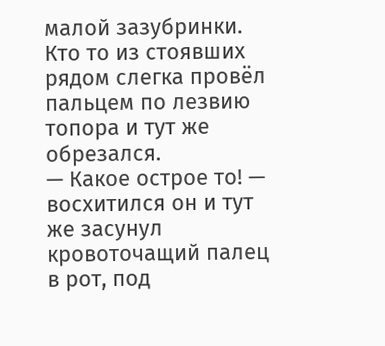малой зазубринки.
Кто то из стоявших рядом слегка провёл пальцем по лезвию топора и тут же обрезался.
— Какое острое то! — восхитился он и тут же засунул кровоточащий палец в рот, под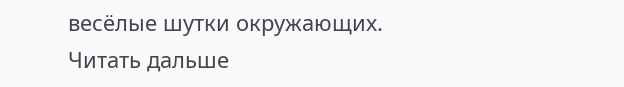весёлые шутки окружающих.
Читать дальше